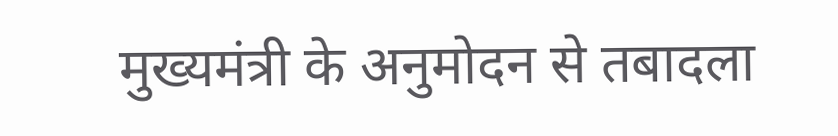मुख्यमंत्री के अनुमोदन से तबादला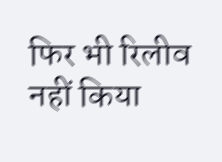फिर भी रिलीव नहीं किया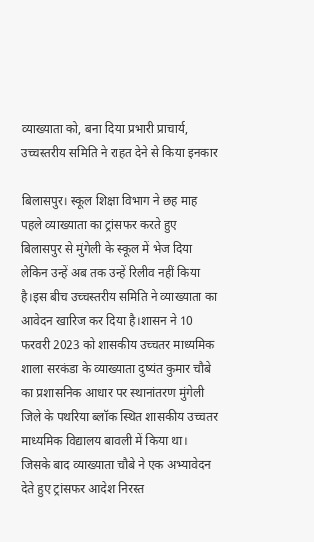व्याख्याता को, बना दिया प्रभारी प्राचार्य, उच्चस्तरीय समिति ने राहत देने से किया इनकार

बिलासपुर। स्कूल शिक्षा विभाग ने छह माह पहले व्याख्याता का ट्रांसफर करते हुए बिलासपुर से मुंगेली के स्कूल में भेज दिया लेकिन उन्हें अब तक उन्हें रिलीव नहीं किया है।इस बीच उच्चस्तरीय समिति ने व्याख्याता का आवेदन खारिज कर दिया है।शासन ने 10 फरवरी 2023 को शासकीय उच्चतर माध्यमिक शाला सरकंडा के व्याख्याता दुष्यंत कुमार चौबे का प्रशासनिक आधार पर स्थानांतरण मुंगेली जिले के पथरिया ब्लॉक स्थित शासकीय उच्चतर माध्यमिक विद्यालय बावली में किया था। जिसके बाद व्याख्याता चौबे ने एक अभ्यावेदन देते हुए ट्रांसफर आदेश निरस्त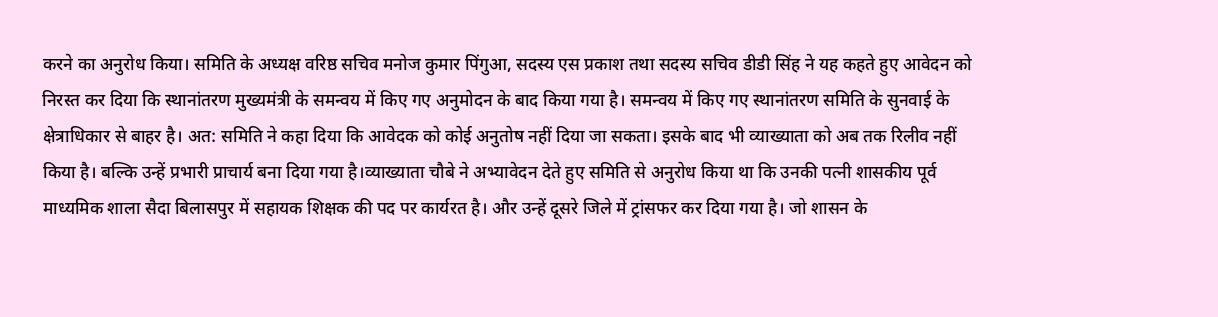करने का अनुरोध किया। समिति के अध्यक्ष वरिष्ठ सचिव मनोज कुमार पिंगुआ, सदस्य एस प्रकाश तथा सदस्य सचिव डीडी सिंह ने यह कहते हुए आवेदन को निरस्त कर दिया कि स्थानांतरण मुख्यमंत्री के समन्वय में किए गए अनुमोदन के बाद किया गया है। समन्वय में किए गए स्थानांतरण समिति के सुनवाई के क्षेत्राधिकार से बाहर है। अत: समिति ने कहा दिया कि आवेदक को कोई अनुतोष नहीं दिया जा सकता। इसके बाद भी व्याख्याता को अब तक रिलीव नहीं किया है। बल्कि उन्हें प्रभारी प्राचार्य बना दिया गया है।व्याख्याता चौबे ने अभ्यावेदन देते हुए समिति से अनुरोध किया था कि उनकी पत्नी शासकीय पूर्व माध्यमिक शाला सैदा बिलासपुर में सहायक शिक्षक की पद पर कार्यरत है। और उन्हें दूसरे जिले में ट्रांसफर कर दिया गया है। जो शासन के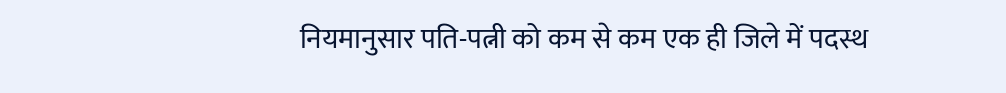नियमानुसार पति-पत्नी को कम से कम एक ही जिले में पदस्थ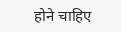होने चाहिए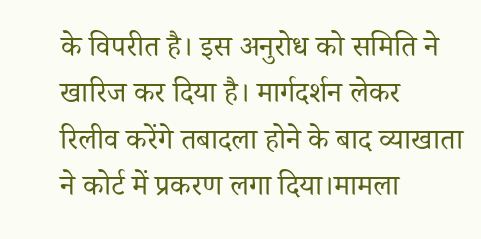के विपरीत है। इस अनुरोध को समिति ने खारिज कर दिया है। मार्गदर्शन लेकर रिलीव करेंगे तबादला होने के बाद व्याखाता ने कोर्ट में प्रकरण लगा दिया।मामला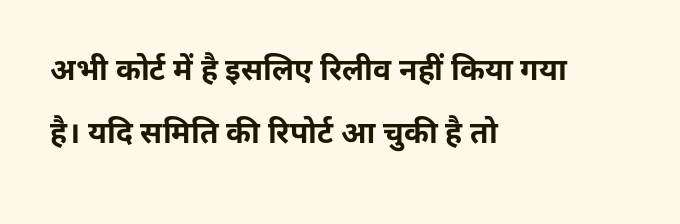अभी कोर्ट में है इसलिए रिलीव नहीं किया गया है। यदि समिति की रिपोर्ट आ चुकी है तो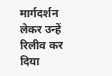मार्गदर्शन लेकर उन्हें रिलीव कर दिया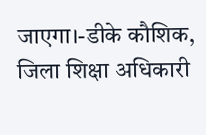जाएगा।-डीके कौशिक, जिला शिक्षा अधिकारी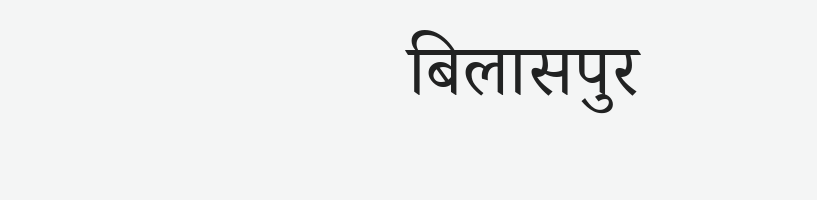बिलासपुर